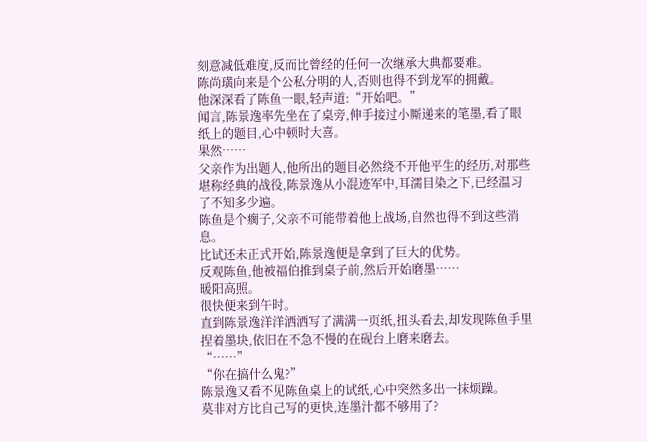刻意减低难度,反而比曾经的任何一次继承大典都要难。
陈尚璜向来是个公私分明的人,否则也得不到龙军的拥戴。
他深深看了陈鱼一眼,轻声道:“开始吧。”
闻言,陈景逸率先坐在了桌旁,伸手接过小厮递来的笔墨,看了眼纸上的题目,心中顿时大喜。
果然……
父亲作为出题人,他所出的题目必然绕不开他平生的经历,对那些堪称经典的战役,陈景逸从小混迹军中,耳濡目染之下,已经温习了不知多少遍。
陈鱼是个瘸子,父亲不可能带着他上战场,自然也得不到这些消息。
比试还未正式开始,陈景逸便是拿到了巨大的优势。
反观陈鱼,他被福伯推到桌子前,然后开始磨墨……
暖阳高照。
很快便来到午时。
直到陈景逸洋洋洒洒写了满满一页纸,扭头看去,却发现陈鱼手里捏着墨块,依旧在不急不慢的在砚台上磨来磨去。
“……”
“你在搞什么鬼?”
陈景逸又看不见陈鱼桌上的试纸,心中突然多出一抹烦躁。
莫非对方比自己写的更快,连墨汁都不够用了?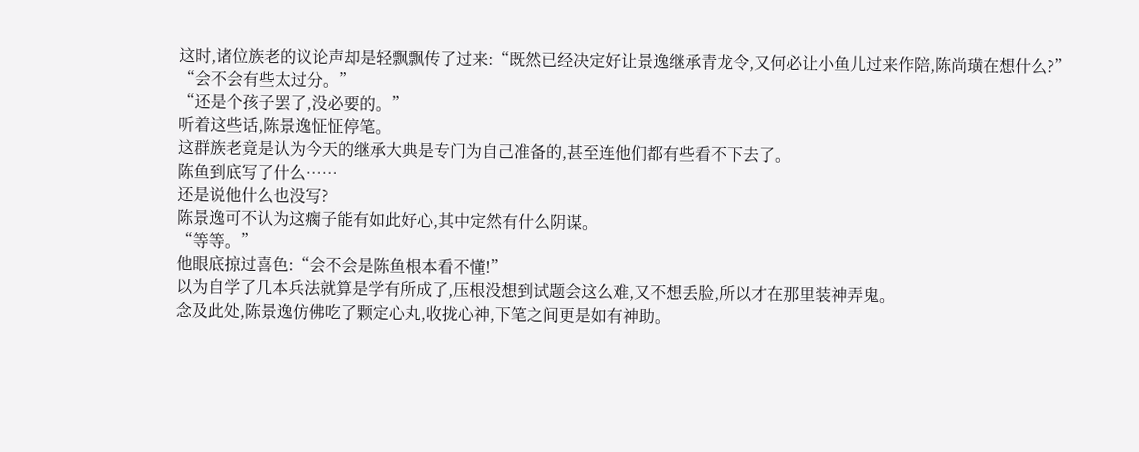这时,诸位族老的议论声却是轻飘飘传了过来:“既然已经决定好让景逸继承青龙令,又何必让小鱼儿过来作陪,陈尚璜在想什么?”
“会不会有些太过分。”
“还是个孩子罢了,没必要的。”
听着这些话,陈景逸怔怔停笔。
这群族老竟是认为今天的继承大典是专门为自己准备的,甚至连他们都有些看不下去了。
陈鱼到底写了什么……
还是说他什么也没写?
陈景逸可不认为这瘸子能有如此好心,其中定然有什么阴谋。
“等等。”
他眼底掠过喜色:“会不会是陈鱼根本看不懂!”
以为自学了几本兵法就算是学有所成了,压根没想到试题会这么难,又不想丢脸,所以才在那里装神弄鬼。
念及此处,陈景逸仿佛吃了颗定心丸,收拢心神,下笔之间更是如有神助。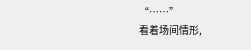“……”
看着场间情形,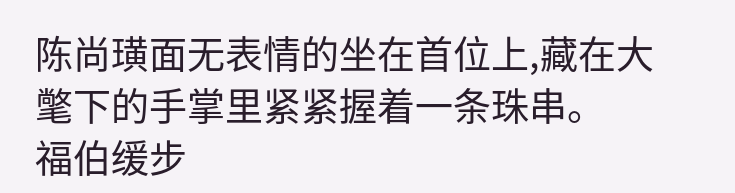陈尚璜面无表情的坐在首位上,藏在大氅下的手掌里紧紧握着一条珠串。
福伯缓步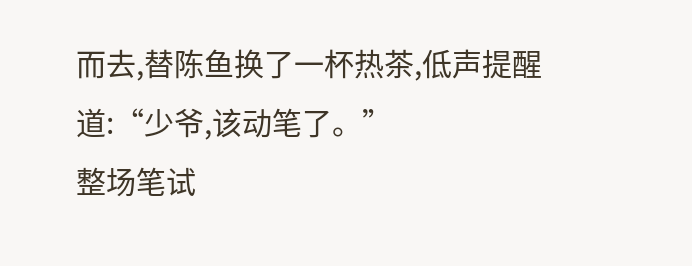而去,替陈鱼换了一杯热茶,低声提醒道:“少爷,该动笔了。”
整场笔试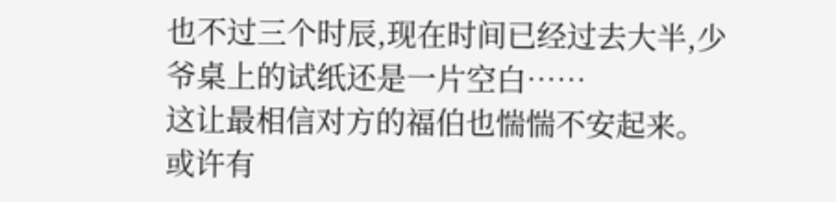也不过三个时辰,现在时间已经过去大半,少爷桌上的试纸还是一片空白……
这让最相信对方的福伯也惴惴不安起来。
或许有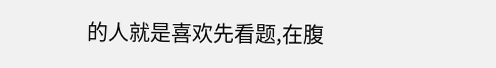的人就是喜欢先看题,在腹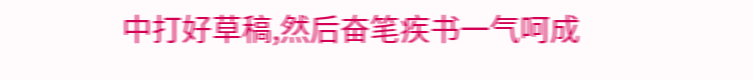中打好草稿,然后奋笔疾书一气呵成